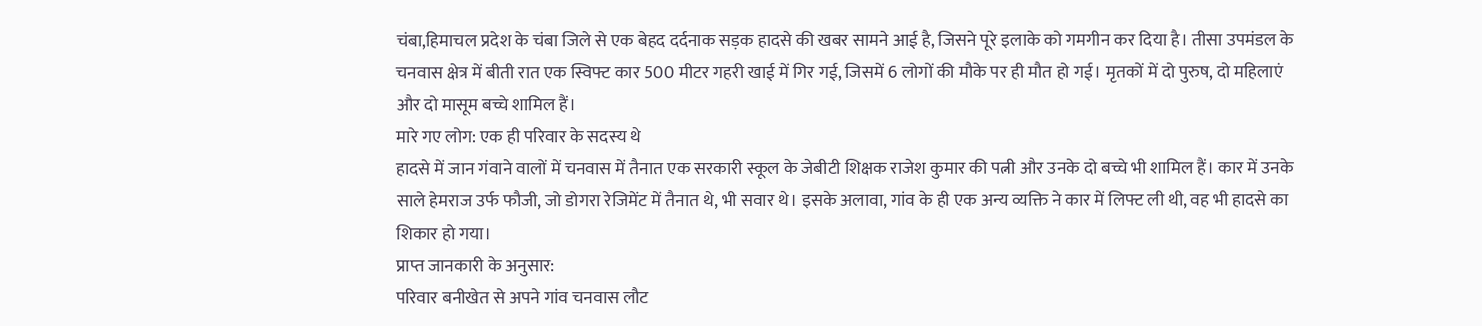चंबा,हिमाचल प्रदेश के चंबा जिले से एक बेहद दर्दनाक सड़क हादसे की खबर सामने आई है, जिसने पूरे इलाके को गमगीन कर दिया है। तीसा उपमंडल के चनवास क्षेत्र में बीती रात एक स्विफ्ट कार 500 मीटर गहरी खाई में गिर गई, जिसमें 6 लोगों की मौके पर ही मौत हो गई। मृतकों में दो पुरुष, दो महिलाएं और दो मासूम बच्चे शामिल हैं।
मारे गए लोग: एक ही परिवार के सदस्य थे
हादसे में जान गंवाने वालों में चनवास में तैनात एक सरकारी स्कूल के जेबीटी शिक्षक राजेश कुमार की पत्नी और उनके दो बच्चे भी शामिल हैं। कार में उनके साले हेमराज उर्फ फौजी, जो डोगरा रेजिमेंट में तैनात थे, भी सवार थे। इसके अलावा, गांव के ही एक अन्य व्यक्ति ने कार में लिफ्ट ली थी, वह भी हादसे का शिकार हो गया।
प्राप्त जानकारी के अनुसार:
परिवार बनीखेत से अपने गांव चनवास लौट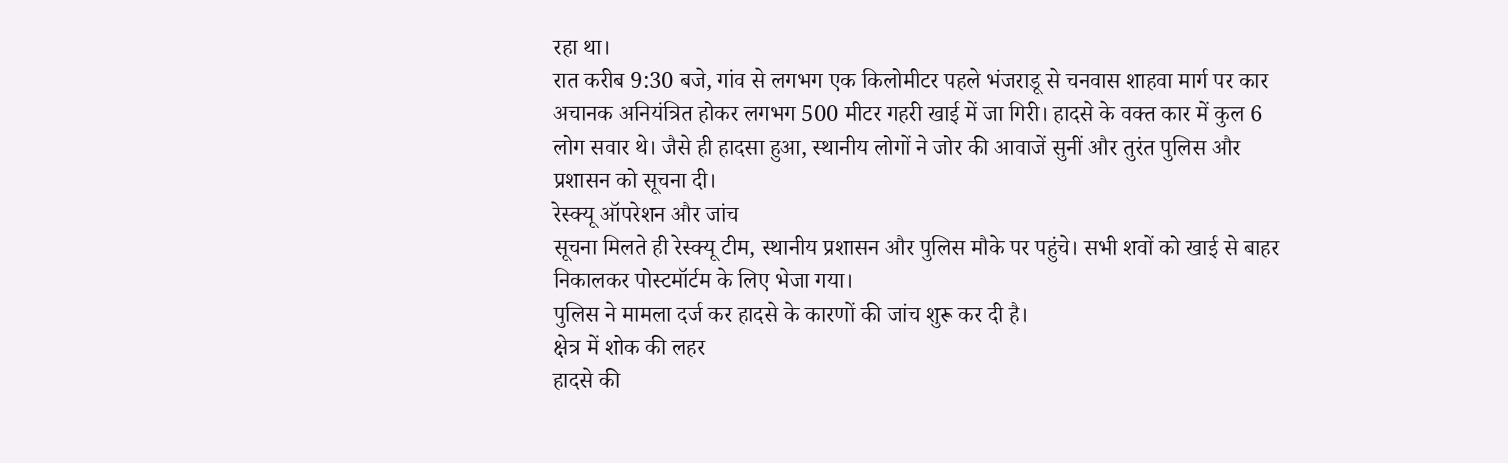रहा था।
रात करीब 9:30 बजे, गांव से लगभग एक किलोमीटर पहले भंजराडू से चनवास शाहवा मार्ग पर कार अचानक अनियंत्रित होकर लगभग 500 मीटर गहरी खाई में जा गिरी। हादसे के वक्त कार में कुल 6 लोग सवार थे। जैसे ही हादसा हुआ, स्थानीय लोगों ने जोर की आवाजें सुनीं और तुरंत पुलिस और प्रशासन को सूचना दी।
रेस्क्यू ऑपरेशन और जांच
सूचना मिलते ही रेस्क्यू टीम, स्थानीय प्रशासन और पुलिस मौके पर पहुंचे। सभी शवों को खाई से बाहर निकालकर पोस्टमॉर्टम के लिए भेजा गया।
पुलिस ने मामला दर्ज कर हादसे के कारणों की जांच शुरू कर दी है।
क्षेत्र में शोक की लहर
हादसे की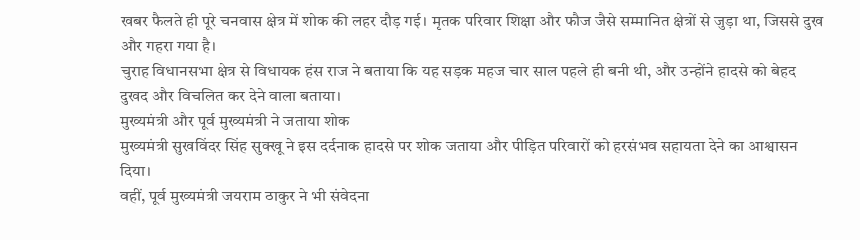खबर फैलते ही पूरे चनवास क्षेत्र में शोक की लहर दौड़ गई। मृतक परिवार शिक्षा और फौज जैसे सम्मानित क्षेत्रों से जुड़ा था, जिससे दुख और गहरा गया है।
चुराह विधानसभा क्षेत्र से विधायक हंस राज ने बताया कि यह सड़क महज चार साल पहले ही बनी थी, और उन्होंने हादसे को बेहद दुखद और विचलित कर देने वाला बताया।
मुख्यमंत्री और पूर्व मुख्यमंत्री ने जताया शोक
मुख्यमंत्री सुखविंदर सिंह सुक्खू ने इस दर्दनाक हादसे पर शोक जताया और पीड़ित परिवारों को हरसंभव सहायता देने का आश्वासन दिया।
वहीं, पूर्व मुख्यमंत्री जयराम ठाकुर ने भी संवेदना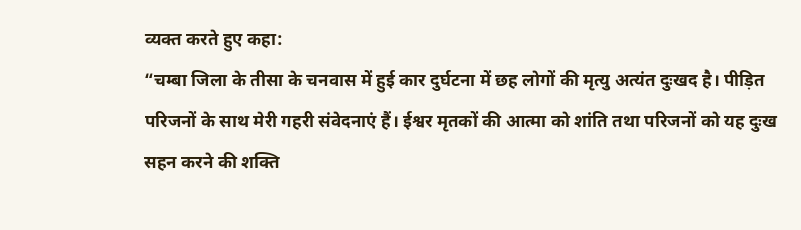व्यक्त करते हुए कहा:
“चम्बा जिला के तीसा के चनवास में हुई कार दुर्घटना में छह लोगों की मृत्यु अत्यंत दुःखद है। पीड़ित परिजनों के साथ मेरी गहरी संवेदनाएं हैं। ईश्वर मृतकों की आत्मा को शांति तथा परिजनों को यह दुःख सहन करने की शक्ति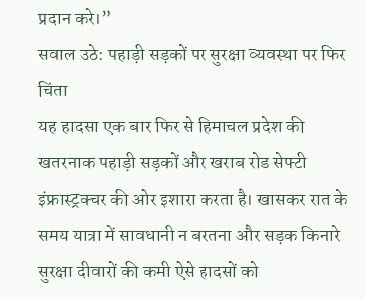प्रदान करे।”
सवाल उठे: पहाड़ी सड़कों पर सुरक्षा व्यवस्था पर फिर चिंता
यह हादसा एक बार फिर से हिमाचल प्रदेश की खतरनाक पहाड़ी सड़कों और खराब रोड सेफ्टी इंफ्रास्ट्रक्चर की ओर इशारा करता है। खासकर रात के समय यात्रा में सावधानी न बरतना और सड़क किनारे सुरक्षा दीवारों की कमी ऐसे हादसों को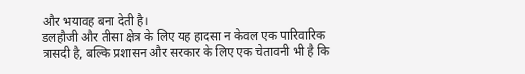और भयावह बना देती है।
डलहौजी और तीसा क्षेत्र के लिए यह हादसा न केवल एक पारिवारिक त्रासदी है, बल्कि प्रशासन और सरकार के लिए एक चेतावनी भी है कि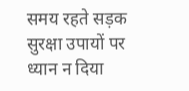समय रहते सड़क सुरक्षा उपायों पर ध्यान न दिया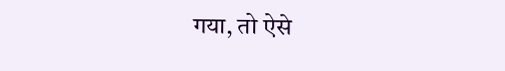गया, तो ऐसे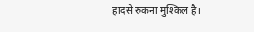हादसे रुकना मुश्किल है।